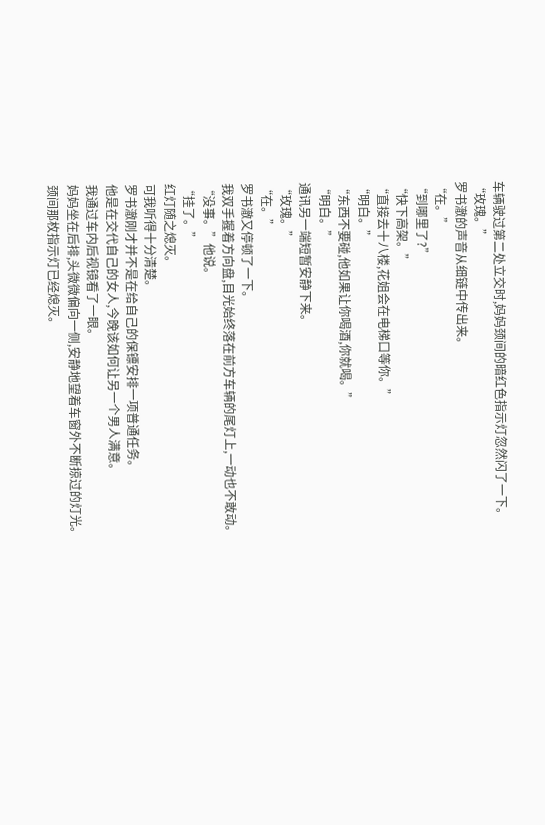车辆驶过第二处立交时,妈妈颈间的暗红色指示灯忽然闪了一下。
“玫瑰。”
罗书澈的声音从细链中传出来。
“在。”
“到哪里了?”
“快下高架。”
“直接去十八楼,花姐会在电梯口等你。”
“明白。”
“东西不要碰,他如果让你喝酒,你就喝。”
“明白。”
通讯另一端短暂安静下来。
“玫瑰。”
“在。”
罗书澈又停顿了一下。
我双手握着方向盘,目光始终落在前方车辆的尾灯上,一动也不敢动。
“没事。”他说。
“挂了。”
红灯随之熄灭。
可我听得十分清楚。
罗书澈刚才并不是在给自己的保镖安排一项普通任务。
他是在交代自己的女人,今晚该如何让另一个男人满意。
我通过车内后视镜看了一眼。
妈妈坐在后排,头微微偏向一侧,安静地望着车窗外不断掠过的灯光。
颈间那枚指示灯已经熄灭。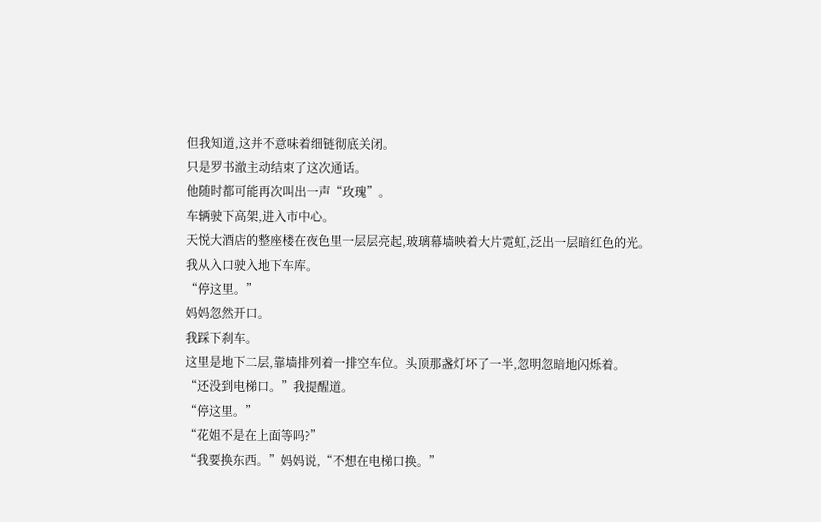但我知道,这并不意味着细链彻底关闭。
只是罗书澈主动结束了这次通话。
他随时都可能再次叫出一声“玫瑰”。
车辆驶下高架,进入市中心。
天悦大酒店的整座楼在夜色里一层层亮起,玻璃幕墙映着大片霓虹,泛出一层暗红色的光。
我从入口驶入地下车库。
“停这里。”
妈妈忽然开口。
我踩下刹车。
这里是地下二层,靠墙排列着一排空车位。头顶那盏灯坏了一半,忽明忽暗地闪烁着。
“还没到电梯口。”我提醒道。
“停这里。”
“花姐不是在上面等吗?”
“我要换东西。”妈妈说,“不想在电梯口换。”